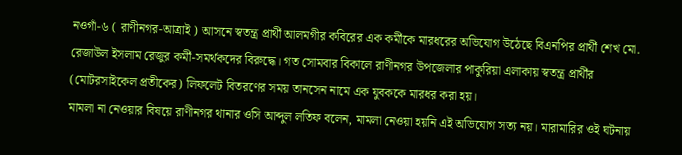নওগাঁ-৬ ( রাণীনগর-আত্রাই ) আসনে স্বতন্ত্র প্রার্থী আলমগীর কবিরের এক কর্মীকে মারধরের অভিযোগ উঠেছে বিএনপির প্রার্থী শেখ মো. রেজাউল ইসলাম রেজুর কর্মী-সমর্থকদের বিরুদ্ধে। গত সোমবার বিকালে রাণীনগর উপজেলার পাকুরিয়া এলাকায় স্বতন্ত্র প্রার্থীর (মোটরসাইকেল প্রতীকের) লিফলেট বিতরণের সময় তানসেন নামে এক যুবককে মারধর করা হয়।
মামলা না নেওয়ার বিষয়ে রাণীনগর থানার ওসি আব্দুল লতিফ বলেন, মামলা নেওয়া হয়নি এই অভিযোগ সত্য নয়। মারামারির ওই ঘটনায়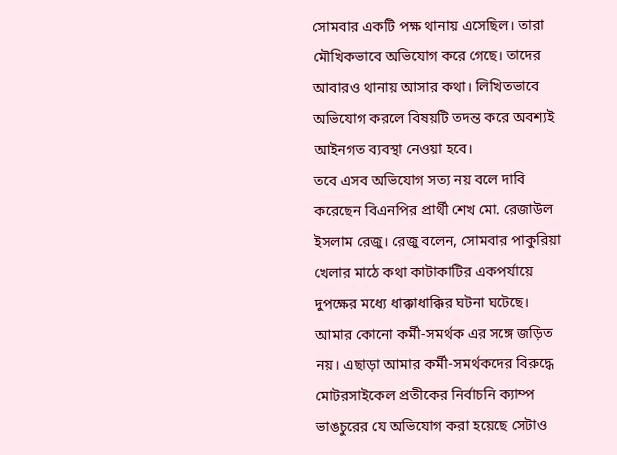সোমবার একটি পক্ষ থানায় এসেছিল। তারা মৌখিকভাবে অভিযোগ করে গেছে। তাদের আবারও থানায় আসার কথা। লিখিতভাবে অভিযোগ করলে বিষয়টি তদন্ত করে অবশ্যই আইনগত ব্যবস্থা নেওয়া হবে।
তবে এসব অভিযোগ সত্য নয় বলে দাবি করেছেন বিএনপির প্রার্থী শেখ মো. রেজাউল ইসলাম রেজু। রেজু বলেন, সোমবার পাকুরিয়া খেলার মাঠে কথা কাটাকাটির একপর্যায়ে দুপক্ষের মধ্যে ধাক্কাধাক্কির ঘটনা ঘটেছে। আমার কোনো কর্মী-সমর্থক এর সঙ্গে জড়িত নয়। এছাড়া আমার কর্মী-সমর্থকদের বিরুদ্ধে মোটরসাইকেল প্রতীকের নির্বাচনি ক্যাম্প ভাঙচুরের যে অভিযোগ করা হয়েছে সেটাও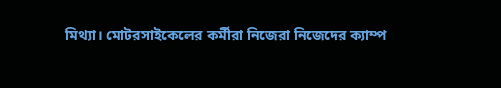মিথ্যা। মোটরসাইকেলের কর্মীরা নিজেরা নিজেদের ক্যাম্প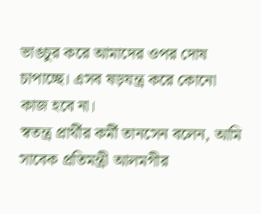ভাঙচুর করে আমাদের ওপর দোষ চাপাচ্ছে। এসব ষড়যন্ত্র করে কোনো কাজ হবে না।
স্বতন্ত্র প্রার্থীর কর্মী তানসেন বলেন, আমি সাবেক প্রতিমন্ত্রী আলমগীর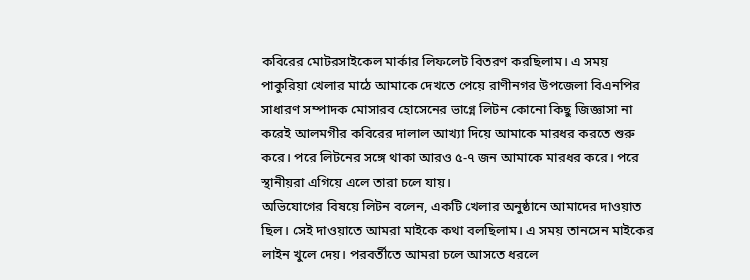কবিরের মোটরসাইকেল মার্কার লিফলেট বিতরণ করছিলাম। এ সময় পাকুরিয়া খেলার মাঠে আমাকে দেখতে পেয়ে রাণীনগর উপজেলা বিএনপির সাধারণ সম্পাদক মোসারব হোসেনের ভাগ্নে লিটন কোনো কিছু জিজ্ঞাসা না করেই আলমগীর কবিরের দালাল আখ্যা দিয়ে আমাকে মারধর করতে শুরু করে। পরে লিটনের সঙ্গে থাকা আরও ৫-৭ জন আমাকে মারধর করে। পরে স্থানীয়রা এগিয়ে এলে তারা চলে যায়।
অভিযোগের বিষয়ে লিটন বলেন, একটি খেলার অনুষ্ঠানে আমাদের দাওয়াত ছিল। সেই দাওয়াতে আমরা মাইকে কথা বলছিলাম। এ সময় তানসেন মাইকের লাইন খুলে দেয়। পরবর্তীতে আমরা চলে আসতে ধরলে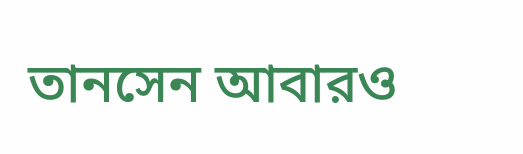তানসেন আবারও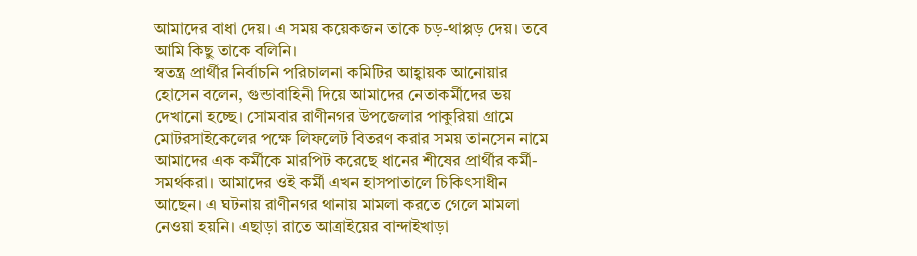আমাদের বাধা দেয়। এ সময় কয়েকজন তাকে চড়-থাপ্পড় দেয়। তবে আমি কিছু তাকে বলিনি।
স্বতন্ত্র প্রার্থীর নির্বাচনি পরিচালনা কমিটির আহ্বায়ক আনোয়ার হোসেন বলেন, গুন্ডাবাহিনী দিয়ে আমাদের নেতাকর্মীদের ভয় দেখানো হচ্ছে। সোমবার রাণীনগর উপজেলার পাকুরিয়া গ্রামে মোটরসাইকেলের পক্ষে লিফলেট বিতরণ করার সময় তানসেন নামে আমাদের এক কর্মীকে মারপিট করেছে ধানের শীষের প্রার্থীর কর্মী-সমর্থকরা। আমাদের ওই কর্মী এখন হাসপাতালে চিকিৎসাধীন আছেন। এ ঘটনায় রাণীনগর থানায় মামলা করতে গেলে মামলা নেওয়া হয়নি। এছাড়া রাতে আত্রাইয়ের বান্দাইখাড়া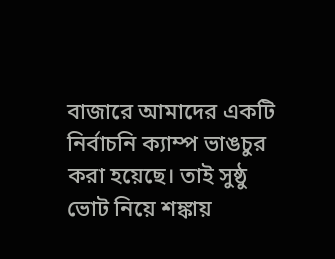বাজারে আমাদের একটি নির্বাচনি ক্যাম্প ভাঙচুর করা হয়েছে। তাই সুষ্ঠু ভোট নিয়ে শঙ্কায়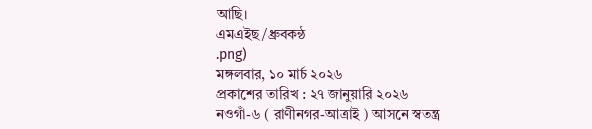আছি।
এমএইছ/ধ্রুবকন্ঠ
.png)
মঙ্গলবার, ১০ মার্চ ২০২৬
প্রকাশের তারিখ : ২৭ জানুয়ারি ২০২৬
নওগাঁ-৬ ( রাণীনগর-আত্রাই ) আসনে স্বতন্ত্র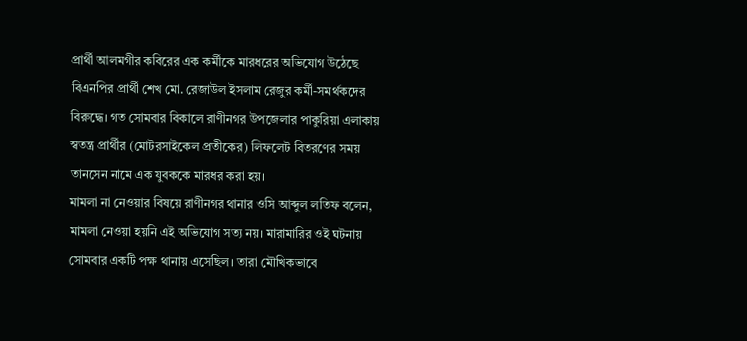প্রার্থী আলমগীর কবিরের এক কর্মীকে মারধরের অভিযোগ উঠেছে বিএনপির প্রার্থী শেখ মো. রেজাউল ইসলাম রেজুর কর্মী-সমর্থকদের বিরুদ্ধে। গত সোমবার বিকালে রাণীনগর উপজেলার পাকুরিয়া এলাকায় স্বতন্ত্র প্রার্থীর (মোটরসাইকেল প্রতীকের) লিফলেট বিতরণের সময় তানসেন নামে এক যুবককে মারধর করা হয়।
মামলা না নেওয়ার বিষয়ে রাণীনগর থানার ওসি আব্দুল লতিফ বলেন, মামলা নেওয়া হয়নি এই অভিযোগ সত্য নয়। মারামারির ওই ঘটনায় সোমবার একটি পক্ষ থানায় এসেছিল। তারা মৌখিকভাবে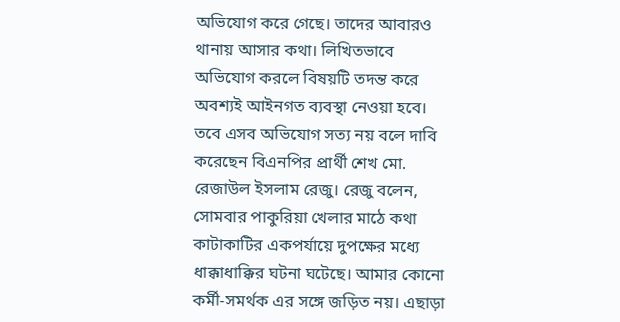অভিযোগ করে গেছে। তাদের আবারও থানায় আসার কথা। লিখিতভাবে অভিযোগ করলে বিষয়টি তদন্ত করে অবশ্যই আইনগত ব্যবস্থা নেওয়া হবে।
তবে এসব অভিযোগ সত্য নয় বলে দাবি করেছেন বিএনপির প্রার্থী শেখ মো. রেজাউল ইসলাম রেজু। রেজু বলেন, সোমবার পাকুরিয়া খেলার মাঠে কথা কাটাকাটির একপর্যায়ে দুপক্ষের মধ্যে ধাক্কাধাক্কির ঘটনা ঘটেছে। আমার কোনো কর্মী-সমর্থক এর সঙ্গে জড়িত নয়। এছাড়া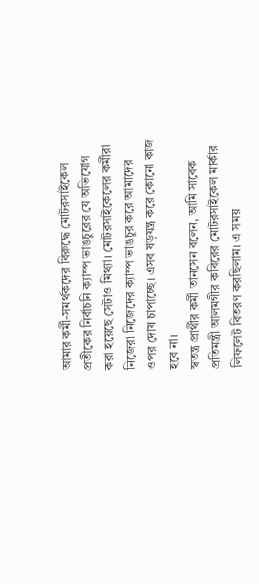আমার কর্মী-সমর্থকদের বিরুদ্ধে মোটরসাইকেল প্রতীকের নির্বাচনি ক্যাম্প ভাঙচুরের যে অভিযোগ করা হয়েছে সেটাও মিথ্যা। মোটরসাইকেলের কর্মীরা নিজেরা নিজেদের ক্যাম্প ভাঙচুর করে আমাদের ওপর দোষ চাপাচ্ছে। এসব ষড়যন্ত্র করে কোনো কাজ হবে না।
স্বতন্ত্র প্রার্থীর কর্মী তানসেন বলেন, আমি সাবেক প্রতিমন্ত্রী আলমগীর কবিরের মোটরসাইকেল মার্কার লিফলেট বিতরণ করছিলাম। এ সময়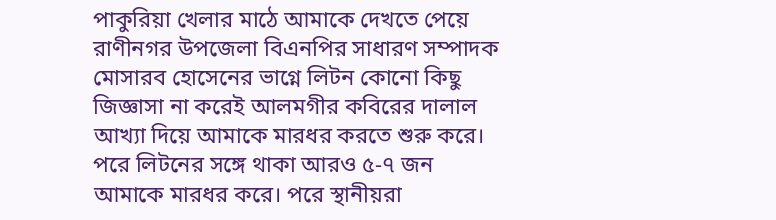পাকুরিয়া খেলার মাঠে আমাকে দেখতে পেয়ে রাণীনগর উপজেলা বিএনপির সাধারণ সম্পাদক মোসারব হোসেনের ভাগ্নে লিটন কোনো কিছু জিজ্ঞাসা না করেই আলমগীর কবিরের দালাল আখ্যা দিয়ে আমাকে মারধর করতে শুরু করে। পরে লিটনের সঙ্গে থাকা আরও ৫-৭ জন আমাকে মারধর করে। পরে স্থানীয়রা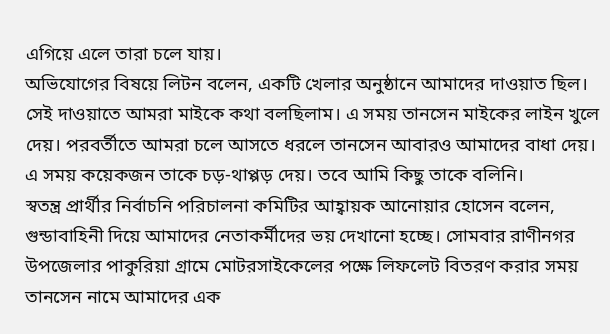এগিয়ে এলে তারা চলে যায়।
অভিযোগের বিষয়ে লিটন বলেন, একটি খেলার অনুষ্ঠানে আমাদের দাওয়াত ছিল। সেই দাওয়াতে আমরা মাইকে কথা বলছিলাম। এ সময় তানসেন মাইকের লাইন খুলে দেয়। পরবর্তীতে আমরা চলে আসতে ধরলে তানসেন আবারও আমাদের বাধা দেয়। এ সময় কয়েকজন তাকে চড়-থাপ্পড় দেয়। তবে আমি কিছু তাকে বলিনি।
স্বতন্ত্র প্রার্থীর নির্বাচনি পরিচালনা কমিটির আহ্বায়ক আনোয়ার হোসেন বলেন, গুন্ডাবাহিনী দিয়ে আমাদের নেতাকর্মীদের ভয় দেখানো হচ্ছে। সোমবার রাণীনগর উপজেলার পাকুরিয়া গ্রামে মোটরসাইকেলের পক্ষে লিফলেট বিতরণ করার সময় তানসেন নামে আমাদের এক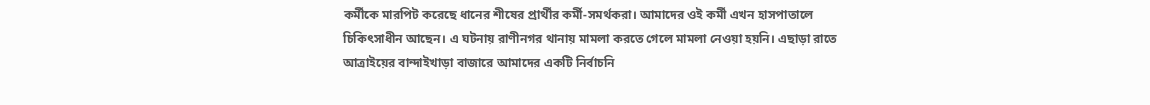কর্মীকে মারপিট করেছে ধানের শীষের প্রার্থীর কর্মী-সমর্থকরা। আমাদের ওই কর্মী এখন হাসপাতালে চিকিৎসাধীন আছেন। এ ঘটনায় রাণীনগর থানায় মামলা করতে গেলে মামলা নেওয়া হয়নি। এছাড়া রাতে আত্রাইয়ের বান্দাইখাড়া বাজারে আমাদের একটি নির্বাচনি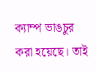ক্যাম্প ভাঙচুর করা হয়েছে। তাই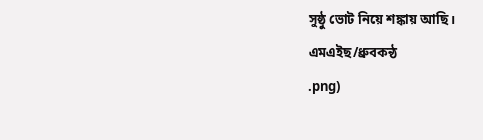সুষ্ঠু ভোট নিয়ে শঙ্কায় আছি।
এমএইছ/ধ্রুবকন্ঠ
.png)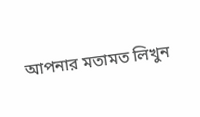আপনার মতামত লিখুন